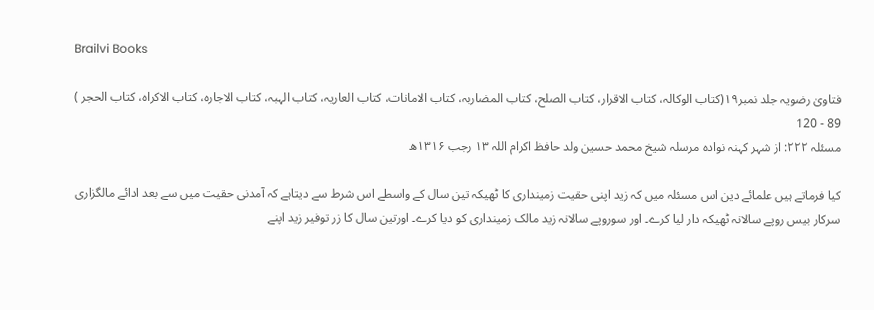Brailvi Books

فتاویٰ رضویہ جلد نمبر۱۹(کتاب الوکالہ، کتاب الاقرار، کتاب الصلح، کتاب المضاربہ، کتاب الامانات، کتاب العاریہ، کتاب الہبہ، کتاب الاجارہ، کتاب الاکراہ، کتاب الحجر )
89 - 120
مسئلہ ۲۲۲: از شہر کہنہ نوادہ مرسلہ شیخ محمد حسین ولد حافظ اکرام اللہ ۱۳ رجب ۱۳۱۶ھ

کیا فرماتے ہیں علمائے دین اس مسئلہ میں کہ زید اپنی حقیت زمینداری کا ٹھیکہ تین سال کے واسطے اس شرط سے دیتاہے کہ آمدنی حقیت میں سے بعد ادائے مالگزاری سرکار بیس روپے سالانہ ٹھیکہ دار لیا کرے۔ اور سوروپے سالانہ زید مالک زمینداری کو دیا کرے۔ اورتین سال کا زر توفیر زید اپنے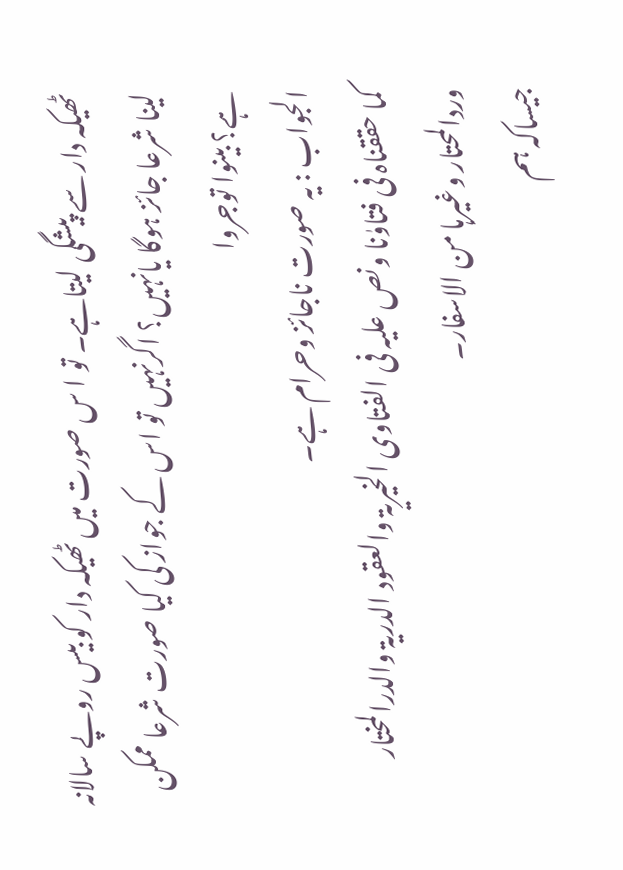ٹھیکہ دار سے پیشگی لیتاہے۔ تو ا س صورت میں ٹھیکہ دار کو بیس روپے سالانہ لینا شرعا جائز ہوگا یانہیں؟ اگرنہیں تو اس کے جواز کی کیا صورت شرعا ممکن ہے؟ بینوا توجروا
الجواب : یہ صورت ناجائز وحرام ہے۔
کما حققناہ فی فتاوٰنا ونص علیہ فی الفتاوی الخیریۃ والعقود الدریۃ والدرالمختار وردالمحتار وغیرہا من الاسفار۔
جیساکہ ہم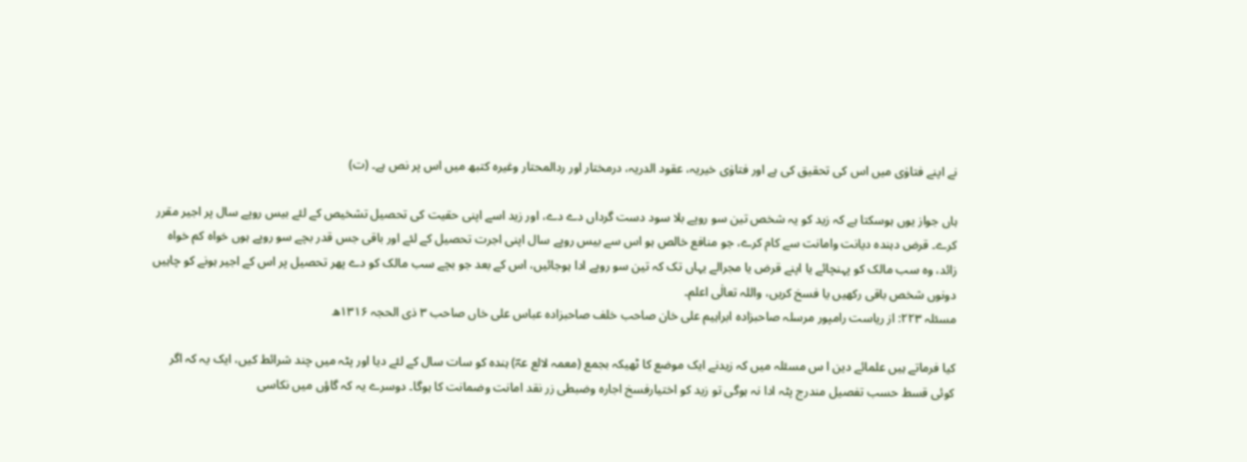نے اپنے فتاوٰی میں اس کی تحقیق کی ہے اور فتاوٰی خیریہ، عقود الدریہ، درمختار اور ردالمحتار وغیرہ کتبھ میں اس پر نص ہے۔ (ت)

ہاں جواز یوں ہوسکتا ہے کہ زید کو یہ شخص تین سو روپے بلا سود دست گرداں دے دے، اور زید اسے اپنی حقیت کی تحصیل تشخیص کے لئے بیس روپے سال پر اجیر مقرر کرے۔ قرض دہندہ دیانت وامانت سے کام کرے، جو منافع خالص ہو اس سے بیس روپے سال اپنی اجرت تحصیل کے لئے اور باقی جس قدر بچے سو روپے ہوں خواہ کم خواہ زائد، وہ سب مالک کو پہنچائے یا اپنے قرض یا مجرالے یہاں تک کہ تین سو روپے ادا ہوجائیں، اس کے بعد جو بچے سب مالک کو دے پھر تحصیل پر اس کے اجیر ہونے کو چاہیں دونوں شخص باقی رکھیں یا فسخ کریں، واللہ تعالٰی اعلم۔
مسئلہ ۲۲۳: از ریاست رامپور مرسلہ صاحبزادہ ابراہیم علی خان صاحب خلف صاحبزادہ عباس علی خاں صاحب ۳ ذی الحجہ ۱۳۱۶ھ

کیا فرماتے ہیں علمائے دین ا س مسئلہ میں کہ زیدنے ایک موضع کا ٹھیکہ بجمع (معمہ لالع عہؔ) ہندہ کو سات سال کے لئے دیا اور پٹہ میں چند شرائط کیں، ایک یہ کہ اگر کوئی قسط حسب تفصیل مندرج پٹہ ادا نہ ہوگی تو زید کو اختیارفسخ اجارہ وضبطی زر نقد امانت وضمانت کا ہوگا۔ دوسرے یہ کہ گاؤں میں نکاسی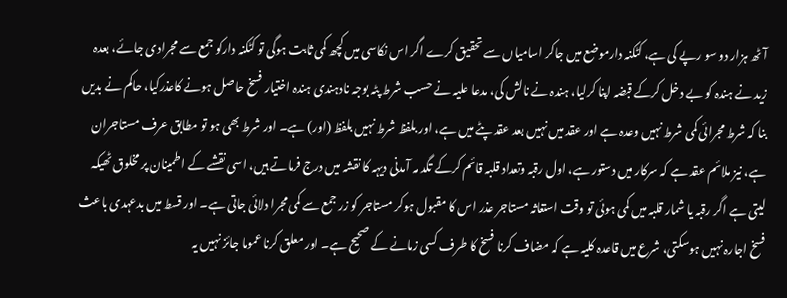آٹھ ہزار دو سو رپے کی ہے، کٹکنہ دارموضع میں جاکر اسامیاں سے تحقیق کرے اگر اس نکاسی میں کچھ کمی ثابت ہوگی تو کٹکنہ دارکو جمع سے مجرادی جائے، بعدہ زید نے ہندہ کو بے دخل کرکے قبضہ اپنا کرلیا، ہندہ نے نالش کی، مدعا علیہ نے حسب شرط پٹہ بوجہ نادہندی ہندہ اختیار فسخ حاصل ہونے کاعذرکیا، حاکم نے بدیں بنا کہ شرط مجرائی کمی شرط نہیں وعدہ ہے اور عقد میں نہیں بعد عقد پٹے میں ہے، اور بلفظ شرط نہیں بلفظ (اور) ہے۔ اور شرط بھی ہو تو مطابق عرف مستاجران ہے، نیز ملائم عقد ہے کہ سرکار میں دستور ہے، اول رقبہ وتعداد قلبہ قائم کرکے تگد مہ آمدنی دیہہ کا نقشہ میں درج فرماتے ہیں، اسی نقشے کے اطمینان پر مخلوق ٹھیکہ لیتی ہے اگر رقبہ یا شمار قلبہ میں کمی ہوئی تو وقت استغاثہ مستاجر عذر اس کا مقبول ہوکر مستاجر کو زر جمع سے کمی مجرا دلائی جاتی ہے۔ اور قسط میں بدعہدی باعث فسخ اجارہ نہیں ہوسکتی، شرع میں قاعدہ کلیہ ہے کہ مضاف کرنا فسخ کا طرف کسی زمانے کے صحیح ہے۔ اور معلق کرنا عموما جائز نہیں یہ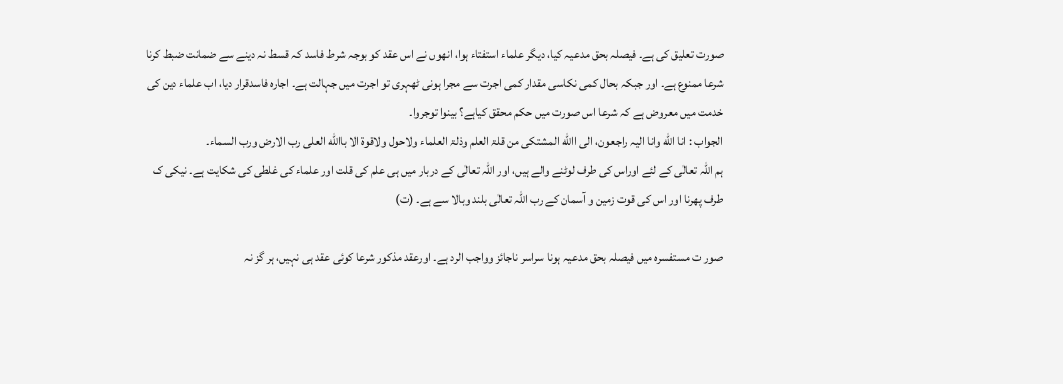صورت تعلیق کی ہے۔ فیصلہ بحق مدعیہ کیا، دیگر علماء استفتاء ہوا، انھوں نے اس عقد کو بوجہ شرط فاسد کہ قسط نہ دینے سے ضمانت ضبط کرنا شرعا ممنوع ہے۔ اور جبکہ بحال کمی نکاسی مقدار کمی اجرت سے مجرا ہونی ٹھہری تو اجرت میں جہالت ہے۔ اجارہ فاسدقرار دیا، اب علماء دین کی خدمت میں معروض ہے کہ شرعا اس صورت میں حکم محقق کیاہے؟ بینوا توجروا۔
الجواب : انا الله وانا الیہ راجعون، الی االله المشتکی من قلۃ العلم وذلۃ العلماء ولاحول ولاقوۃ الا باالله العلی رب الارض ورب السماء۔
ہم اللہ تعالٰی کے لئے اوراس کی طرف لوٹنے والے ہیں، اور اللہ تعالٰی کے دربار میں ہی علم کی قلت اور علماء کی غلطی کی شکایت ہے۔ نیکی ک طرف پھرنا اور اس کی قوت زمین و آسمان کے رب اللہ تعالٰی بلند وبالا سے ہے۔ (ت)

صور ت مستفسرہ میں فیصلہ بحق مدعیہ ہونا سراسر ناجائز وواجب الرد ہے۔ اورعقد مذکور شرعا کوئی عقد ہی نہیں، ہر گز نہ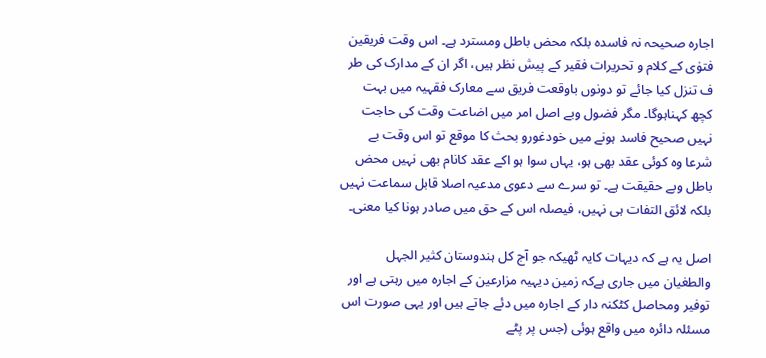اجارہ صحیحہ نہ فاسدہ بلکہ محض باطل ومسترد ہے۔ اس وقت فریقین فتوٰی کے کلام و تحریرات فقیر کے پیش نظر ہیں، اگر ان کے مدارک کی طر ف تنزل کیا جائے تو دونوں باوقعت فریق سے معارک فقہیہ میں بہت کچھ کہناہوگا۔ مگر فضول وبے اصل امر میں اضاعت وقت کی حاجت نہیں صحیح فاسد ہونے میں خودغورو بحث کا موقع تو اس وقت بے شرعا وہ کوئی عقد بھی ہو، یہاں سوا ہو اکے عقد کانام بھی نہیں محض باطل وبے حقیقت ہے۔ تو سرے سے دعوی مدعیہ اصلا قابل سماعت نہیں بلکہ لائق التفات ہی نہیں، فیصلہ اس کے حق میں صادر ہونا کیا معنی۔

اصل یہ ہے کہ دیہات کایہ ٹھیکہ جو آج کل ہندوستان کثیر الجہل والطغیان میں جاری ہےکہ زمین دیہیہ مزارعین کے اجارہ میں رہتی ہے اور توفیر ومحاصل کٹکنہ دار کے اجارہ میں دئے جاتے ہیں اور یہی صورت اس مسئلہ دائرہ میں واقع ہوئی (جس پر پٹے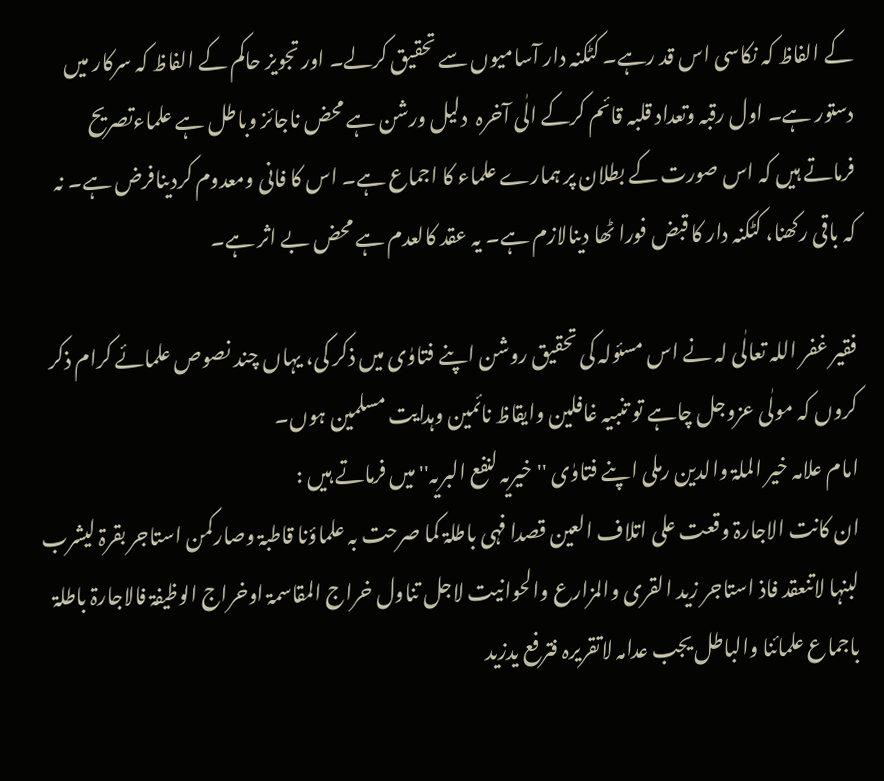کے الفاظ کہ نکاسی اس قد رہے۔ کٹکنہ دار آسامیوں سے تحقیق کرلے۔ اور تجویز حاکم کے الفاظ کہ سرکار میں دستور ہے۔ اول رقبہ وتعداد قلبہ قائم کرکے الٰی آخرہ  دلیل ورشن ہے محض ناجائز وباطل ہے علماءتصریح فرماتے ہیں کہ اس صورت کے بطلان پر ہمارے علماء کا اجماع ہے۔ اس کا فانی ومعدوم کردینافرض ہے۔ نہ کہ باقی رکھنا، کٹکنہ دار کا قبض فورا ٹھا دینالازم ہے۔ یہ عقد کالعدم ہے محض بے اثر ہے۔

فقیر غفر اللہ تعالٰی لہ نے اس مسئولہ کی تحقیق روشن اپنے فتاوٰی میں ذکر کی، یہاں چند نصوص علمائے کرام ذکر کروں کہ مولٰی عزوجل چاہے تو تنبیہ غافلین وایقاظ نائمین وہدایت مسلمین ہوں۔
امام علامہ خیر الملۃ والدین رملی اپنے فتاوٰی ''خیریہ لنفع البریہ'' میں فرماتے ہیں :
ان کانت الاجارۃ وقعت علی اتلاف العین قصدا فہی باطلۃ کما صرحت بہ علماؤنا قاطبۃ وصارکمن استاجر بقرۃ لیشرب لبنہا لاتنعقد فاذ استاجر زید القری والمزارع والحوانیت لاجل تناول خراج المقاسمۃ اوخراج الوظیفۃ فالاجارۃ باطلۃ باجماع علمائنا والباطل یجب عدامہ لاتقریرہ فترفع یدزید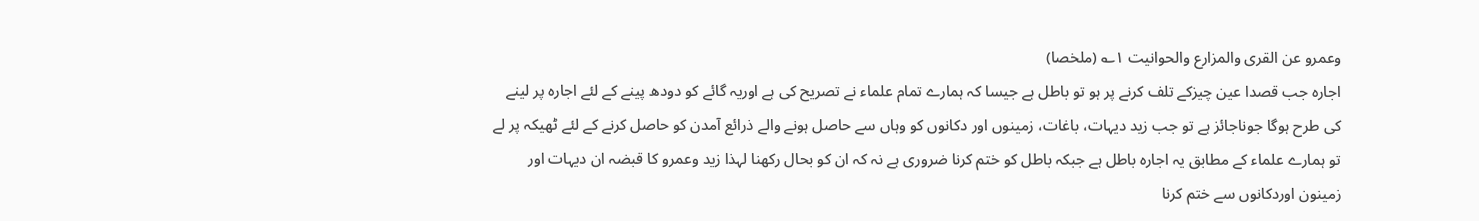وعمرو عن القری والمزارع والحوانیت ۱؎ (ملخصا)
اجارہ جب قصدا عین چیزکے تلف کرنے پر ہو تو باطل ہے جیسا کہ ہمارے تمام علماء نے تصریح کی ہے اوریہ گائے کو دودھ پینے کے لئے اجارہ پر لینے کی طرح ہوگا جوناجائز ہے تو جب زید دیہات، باغات، زمینوں اور دکانوں کو وہاں سے حاصل ہونے والے ذرائع آمدن کو حاصل کرنے کے لئے ٹھیکہ پر لے تو ہمارے علماء کے مطابق یہ اجارہ باطل ہے جبکہ باطل کو ختم کرنا ضروری ہے نہ کہ ان کو بحال رکھنا لہذا زید وعمرو کا قبضہ ان دیہات اور زمینون اوردکانوں سے ختم کرنا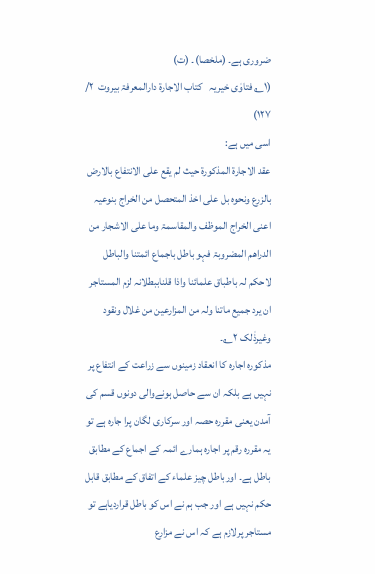ضروری ہے۔ (ملخصا)۔ (ت)
(۱؎ فتاوٰی خیریہ   کتاب الاجارۃ دارالمعرفۃ بیروت  ۲/ ۱۲۷)
اسی میں ہے:
عقد الاجارۃ المذکورۃ حیث لم یقع علی الانتفاع بالارض بالزرع ونحوہ بل علی اخذ المتحصل من الخراج بنوعیہ اعنی الخراج الموظف والمقاسمۃ وما علی الاشجار من الدراھم المضروبۃ فہو باطل باجماع ائمتنا والباطل لاحکم لہ باطباق علمائنا واذا قلناببطلانہ لزم المستاجر ان یرد جمیع ماتنا ولہ من المزارعین من غلال ونقود وغیرذٰلک ۲؎۔
مذکورہ اجارہ کا انعقاد زمینوں سے زراعت کے انتفاع پر نہیں ہے بلکہ ان سے حاصل ہونےوالی دونوں قسم کی آمدن یعنی مقررہ حصہ اور سرکاری لگان پرا جارہ ہے تو یہ مقررہ رقم پر اجارہ ہمارے ائمہ کے اجماع کے مطابق باطل ہے۔ اورباطل چیز علماء کے اتفاق کے مطابق قابل حکم نہیں ہے اور جب ہم نے اس کو باطل قراردیاہے تو مستاجر پرلازم ہے کہ اس نے مزارع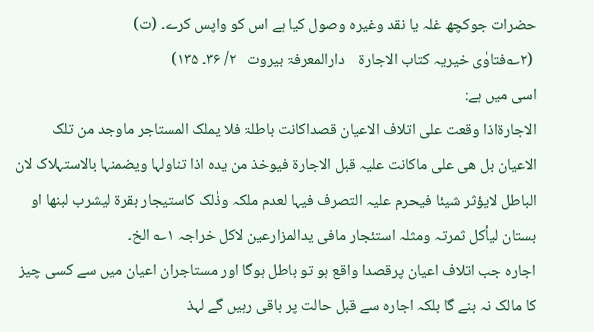حضرات جوکچھ غلہ یا نقد وغیرہ وصول کیا ہے اس کو واپس کرے۔ (ت)
 (۲؎فتاوٰی خیریہ کتاب الاجارۃ    دارالمعرفۃ بیروت   ۲/ ۳۶۔ ۱۳۵)
اسی میں ہے:
الاجارۃاذا وقعت علی اتلاف الاعیان قصداکانت باطلۃ فلا یملک المستاجر ماوجد من تلک الاعیان بل ھی علی ماکانت علیہ قبل الاجارۃ فیوخذ من یدہ اذا تناولہا ویضمنہا بالاستہلاک لان الباطل لایؤثر شیئا فیحرم علیہ التصرف فیہا لعدم ملکہ وذٰلک کاستیجار بقرۃ لیشرب لبنھا او بستان لیأکل ثمرتہ ومثلہ استئجار مافی یدالمزارعین لاکل خراجہ ۱؎ الخ۔
اجارہ جب اتلاف اعیان پرقصدا واقع ہو تو باطل ہوگا اور مستاجران اعیان میں سے کسی چیز کا مالک نہ بنے گا بلکہ اجارہ سے قبل حالت پر باقی رہیں گے لہذ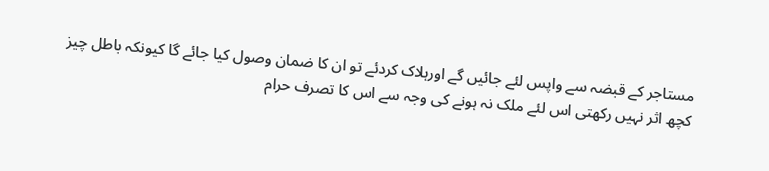مستاجر کے قبضہ سے واپس لئے جائیں گے اورہلاک کردئے تو ان کا ضمان وصول کیا جائے گا کیونکہ باطل چیز کچھ اثر نہیں رکھتی اس لئے ملک نہ ہونے کی وجہ سے اس کا تصرف حرام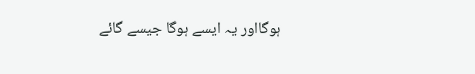ہوگااور یہ ایسے ہوگا جیسے گائے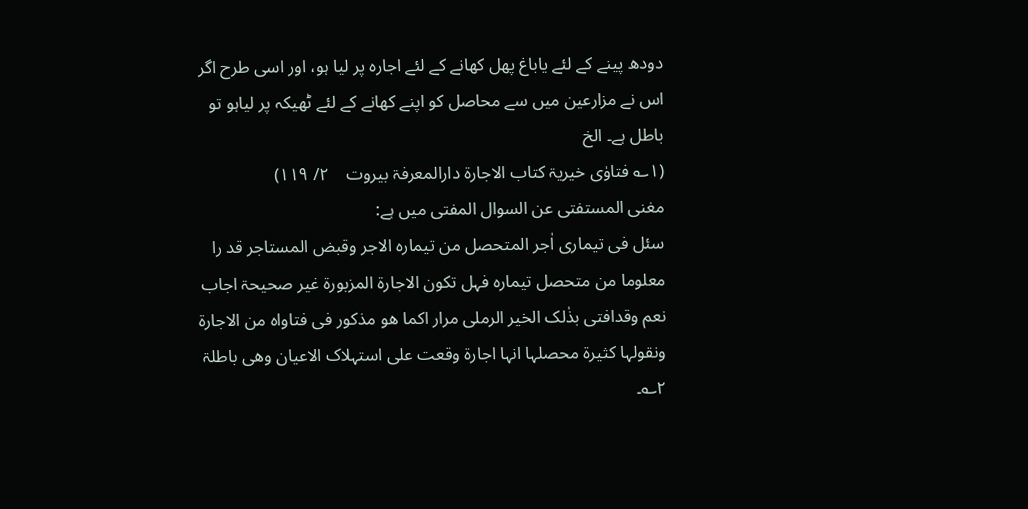دودھ پینے کے لئے یاباغ پھل کھانے کے لئے اجارہ پر لیا ہو، اور اسی طرح اگر اس نے مزارعین میں سے محاصل کو اپنے کھانے کے لئے ٹھیکہ پر لیاہو تو باطل ہے۔ الخ
(۱؎ فتاوٰی خیریۃ کتاب الاجارۃ دارالمعرفۃ بیروت    ۲/ ۱۱۹)
مغنی المستفتی عن السوال المفتی میں ہے:
سئل فی تیماری اٰجر المتحصل من تیمارہ الاجر وقبض المستاجر قد را معلوما من متحصل تیمارہ فہل تکون الاجارۃ المزبورۃ غیر صحیحۃ اجاب نعم وقدافتی بذٰلک الخیر الرملی مرار اکما ھو مذکور فی فتاواہ من الاجارۃ ونقولہا کثیرۃ محصلہا انہا اجارۃ وقعت علی استہلاک الاعیان وھی باطلۃ ۲؎۔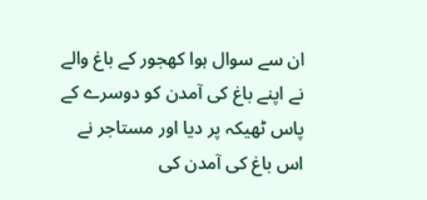ان سے سوال ہوا کھجور کے باغ والے نے اپنے باغ کی آمدن کو دوسرے کے پاس ٹھیکہ پر دیا اور مستاجر نے اس باغ کی آمدن کی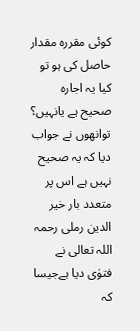کوئی مقررہ مقدار حاصل کی ہو تو کیا یہ اجارہ صحیح ہے یانہیں؟ توانھوں نے جواب دیا کہ یہ صحیح نہیں ہے اس پر متعدد بار خیر الدین رملی رحمہ اللہ تعالی نے فتوٰی دیا ہےجیسا کہ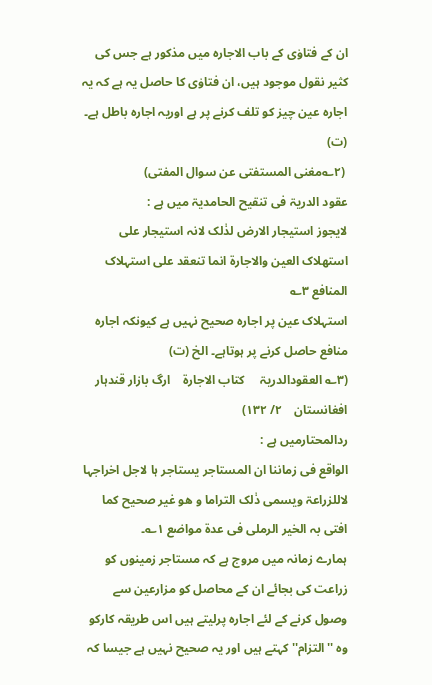ان کے فتاوٰی کے باب الاجارہ میں مذکور ہے جس کی کثیر نقول موجود ہیں، ان فتاوٰی کا حاصل یہ ہے کہ یہ اجارہ عین چیز کو تلف کرنے پر ہے اوریہ اجارہ باطل ہے۔ (ت)
 (۲؎مغنی المستفتی عن سوال المفتی)
عقود الدریۃ فی تنقیح الحامدیۃ میں ہے :
لایجوز استیجار الارض لذٰلک لانہ استیجار علی استھلاک العین والاجارۃ انما تنعقد علی استہلاک المنافع ۳؎
استہلاک عین پر اجارہ صحیح نہیں ہے کیونکہ اجارہ منافع حاصل کرنے پر ہوتاہے۔ الخ (ت)
(۳؎ العقودالدریۃ     کتاب الاجارۃ    ارگ بازار قندہار افغانستان    ۲/ ۱۳۲)
ردالمحتارمیں ہے :
الواقع فی زماننا ان المستاجر یستاجر ہا لاجل اخراجہا لاللزراعۃ ویسمی ذٰلک التراما و ھو غیر صحیح کما افتی بہ الخیر الرملی فی عدۃ مواضع ۱؎۔
ہمارے زمانہ میں مروج ہے کہ مستاجر زمینوں کو زراعت کی بجائے ان کے محاصل کو مزارعین سے وصول کرنے کے لئے اجارہ پرلیتے ہیں اس طریقہ کارکو وہ ''التزام'' کہتے ہیں اور یہ صحیح نہیں ہے جیسا کہ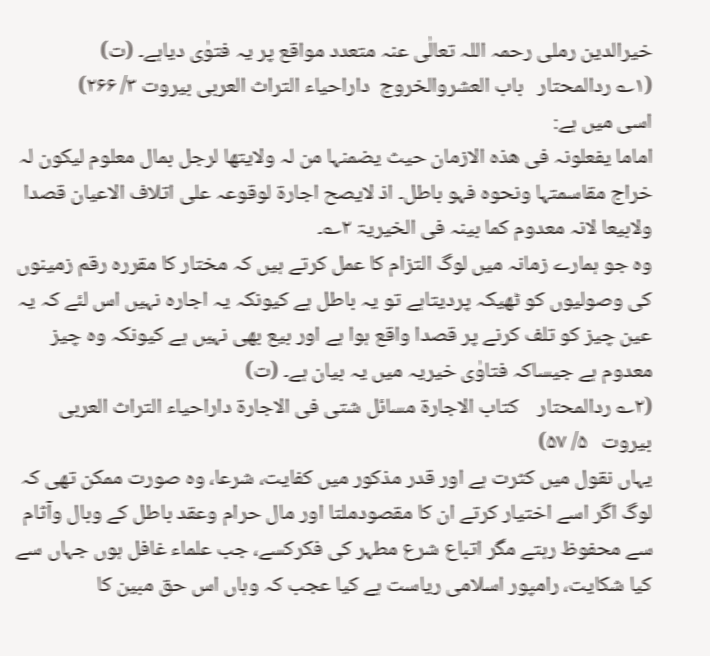خیرالدین رملی رحمہ اللہ تعالٰی عنہ متعدد مواقع پر یہ فتوٰی دیاہے۔ (ت)
(۱؎ ردالمحتار   باب العشروالخروج  داراحیاء التراث العربی بیروت ۳/ ۲۶۶)
اسی میں ہے:
اماما یفعلونہ فی ھذہ الازمان حیث یضمنہا من لہ ولایتھا لرجل بمال معلوم لیکون لہ خراج مقاسمتہا ونحوہ فہو باطل۔ اذ لایصح اجارۃ لوقوعہ علی اتلاف الاعیان قصدا ولابیعا لانہ معدوم کما بینہ فی الخیریۃ ۲؎۔
وہ جو ہمارے زمانہ میں لوگ التزام کا عمل کرتے ہیں کہ مختار کا مقررہ رقم زمینوں کی وصولیوں کو ٹھیکہ پردیتاہے تو یہ باطل ہے کیونکہ یہ اجارہ نہیں اس لئے کہ یہ عین چیز کو تلف کرنے پر قصدا واقع ہوا ہے اور بیع بھی نہیں ہے کیونکہ وہ چیز معدوم ہے جیساکہ فتاوٰی خیریہ میں یہ بیان ہے۔ (ت)
(۲؎ ردالمحتار    کتاب الاجارۃ مسائل شتی فی الاجارۃ داراحیاء التراث العربی بیروت   ۵/ ۵۷)
یہاں نقول میں کثرت ہے اور قدر مذکور میں کفایت، شرعا، وہ صورت ممکن تھی کہ لوگ اگر اسے اختیار کرتے ان کا مقصودملتا اور مال حرام وعقد باطل کے وبال وآثام سے محفوظ رہتے مگر اتباع شرع مطہر کی فکرکسے، جب علماء غافل ہوں جہاں سے کیا شکایت، رامپور اسلامی ریاست ہے کیا عجب کہ وہاں اس حق مبین کا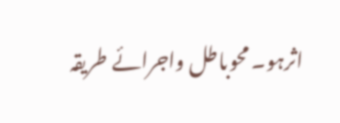اثرہو۔ محوباطل واجرائے طریقہ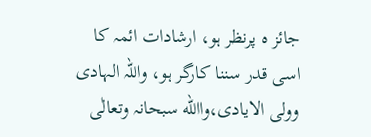جائز ہ پرنظر ہو، ارشادات ائمہ کا اسی قدر سننا کارگر ہو، واللہ الہادی وولی الایادی،واالله سبحانہ وتعالٰی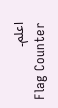اعلم۔
Flag Counter